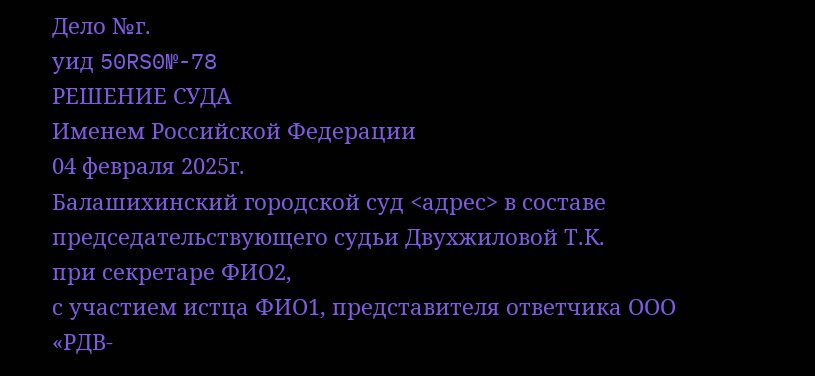Дело №г.
уид 50RS0№-78
РЕШЕНИЕ СУДА
Именем Российской Федерации
04 февраля 2025г.
Балашихинский городской суд <адрес> в составе
председательствующего судьи Двухжиловой Т.К.
при секретаре ФИО2,
с участием истца ФИО1, представителя ответчика ООО «РДВ-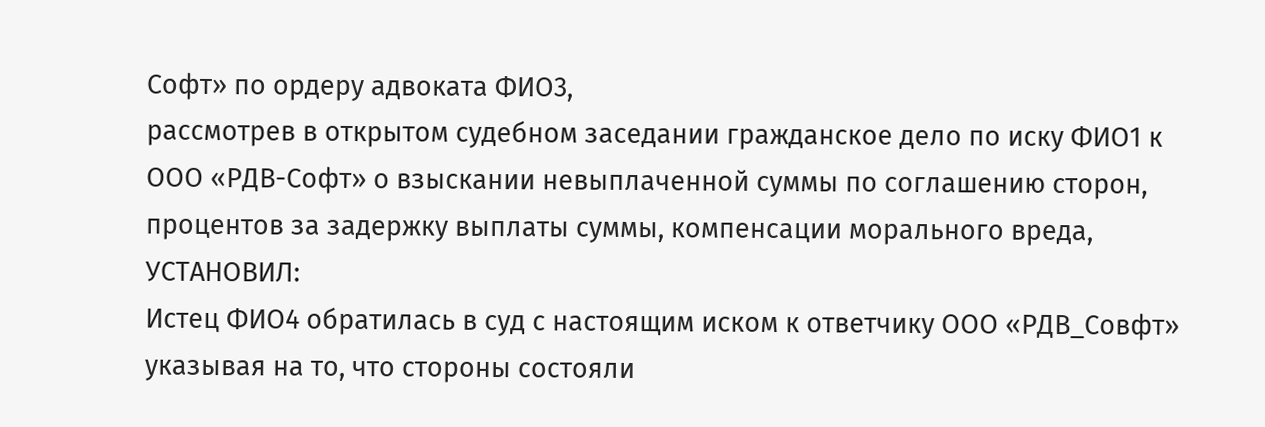Софт» по ордеру адвоката ФИО3,
рассмотрев в открытом судебном заседании гражданское дело по иску ФИО1 к ООО «РДВ-Софт» о взыскании невыплаченной суммы по соглашению сторон, процентов за задержку выплаты суммы, компенсации морального вреда,
УСТАНОВИЛ:
Истец ФИО4 обратилась в суд с настоящим иском к ответчику ООО «РДВ_Совфт» указывая на то, что стороны состояли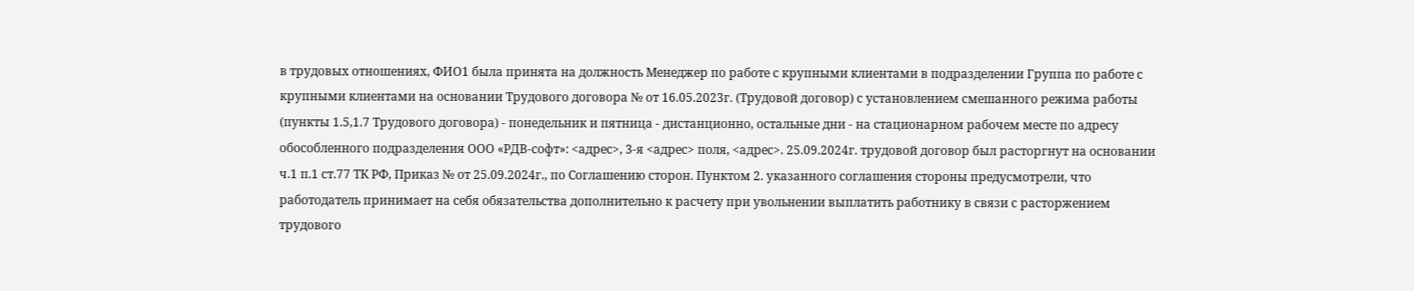в трудовых отношениях, ФИО1 была принята на должность Менеджер по работе с крупными клиентами в подразделении Группа по работе с крупными клиентами на основании Трудового договора № от 16.05.2023г. (Трудовой договор) с установлением смешанного режима работы (пункты 1.5,1.7 Трудового договора) - понедельник и пятница - дистанционно, остальные дни - на стационарном рабочем месте по адресу обособленного подразделения ООО «РДВ-софт»: <адрес>, 3-я <адрес> поля, <адрес>. 25.09.2024г. трудовой договор был расторгнут на основании ч.1 п.1 ст.77 ТК РФ, Приказ № от 25.09.2024г., по Соглашению сторон. Пунктом 2. указанного соглашения стороны предусмотрели, что работодатель принимает на себя обязательства дополнительно к расчету при увольнении выплатить работнику в связи с расторжением трудового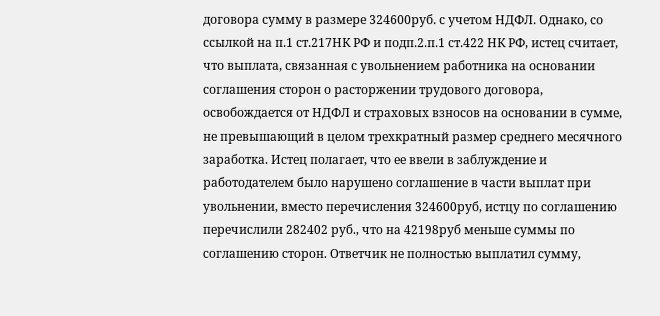договора сумму в размере 324600руб. с учетом НДФЛ. Однако, со ссылкой на п.1 ст.217НК РФ и подп.2.п.1 ст.422 НК РФ, истец считает, что выплата, связанная с увольнением работника на основании соглашения сторон о расторжении трудового договора, освобождается от НДФЛ и страховых взносов на основании в сумме, не превышающий в целом трехкратный размер среднего месячного заработка. Истец полагает, что ее ввели в заблуждение и работодателем было нарушено соглашение в части выплат при увольнении, вместо перечисления 324600руб, истцу по соглашению перечислили 282402 руб., что на 42198руб меньше суммы по соглашению сторон. Ответчик не полностью выплатил сумму,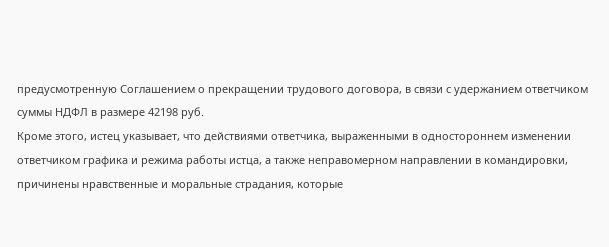предусмотренную Соглашением о прекращении трудового договора, в связи с удержанием ответчиком суммы НДФЛ в размере 42198 руб.
Кроме этого, истец указывает, что действиями ответчика, выраженными в одностороннем изменении ответчиком графика и режима работы истца, а также неправомерном направлении в командировки, причинены нравственные и моральные страдания, которые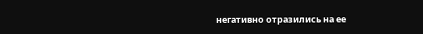негативно отразились на ее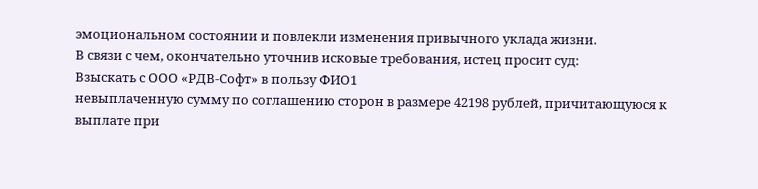эмоциональном состоянии и повлекли изменения привычного уклада жизни.
В связи с чем, окончательно уточнив исковые требования, истец просит суд:
Взыскать с ООО «РДВ-Софт» в пользу ФИО1
невыплаченную сумму по соглашению сторон в размере 42198 рублей, причитающуюся к выплате при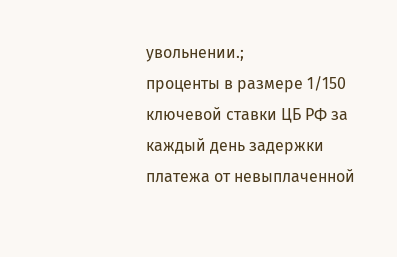увольнении.;
проценты в размере 1/150 ключевой ставки ЦБ РФ за каждый день задержки платежа от невыплаченной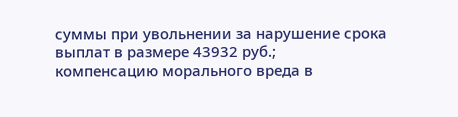суммы при увольнении за нарушение срока выплат в размере 43932 руб.;
компенсацию морального вреда в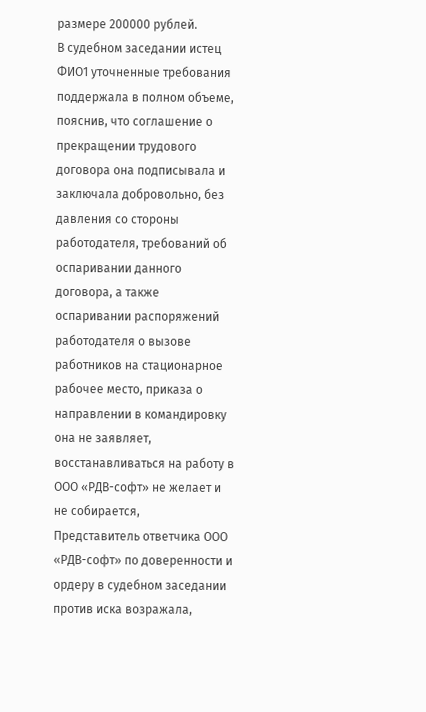размере 200000 рублей.
В судебном заседании истец ФИО1 уточненные требования поддержала в полном объеме, пояснив, что соглашение о прекращении трудового договора она подписывала и заключала добровольно, без давления со стороны работодателя, требований об оспаривании данного договора, а также оспаривании распоряжений работодателя о вызове работников на стационарное рабочее место, приказа о направлении в командировку она не заявляет, восстанавливаться на работу в ООО «РДВ-софт» не желает и не собирается,
Представитель ответчика ООО «РДВ-софт» по доверенности и ордеру в судебном заседании против иска возражала,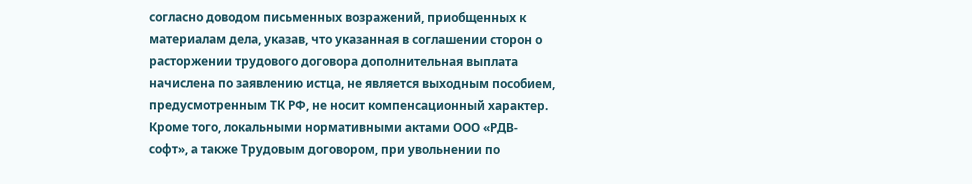согласно доводом письменных возражений, приобщенных к материалам дела, указав, что указанная в соглашении сторон о расторжении трудового договора дополнительная выплата начислена по заявлению истца, не является выходным пособием, предусмотренным ТК РФ, не носит компенсационный характер. Кроме того, локальными нормативными актами ООО «РДВ-софт», а также Трудовым договором, при увольнении по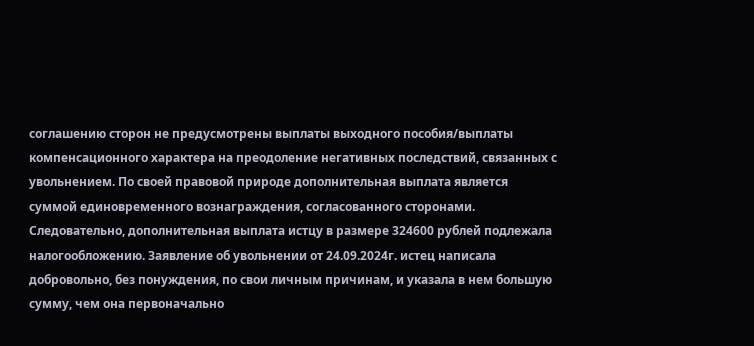соглашению сторон не предусмотрены выплаты выходного пособия/выплаты компенсационного характера на преодоление негативных последствий, связанных с увольнением. По своей правовой природе дополнительная выплата является суммой единовременного вознаграждения, согласованного сторонами. Следовательно, дополнительная выплата истцу в размере 324600 рублей подлежала налогообложению. Заявление об увольнении от 24.09.2024г. истец написала добровольно, без понуждения, по свои личным причинам, и указала в нем большую сумму, чем она первоначально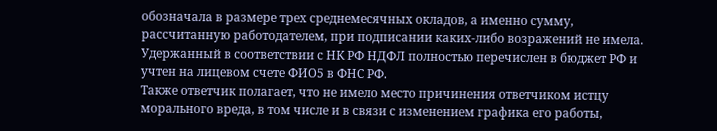обозначала в размере трех среднемесячных окладов, а именно сумму, рассчитанную работодателем, при подписании каких-либо возражений не имела. Удержанный в соответствии с НК РФ НДФЛ полностью перечислен в бюджет РФ и учтен на лицевом счете ФИО5 в ФНС РФ.
Также ответчик полагает, что не имело место причинения ответчиком истцу морального вреда, в том числе и в связи с изменением графика его работы,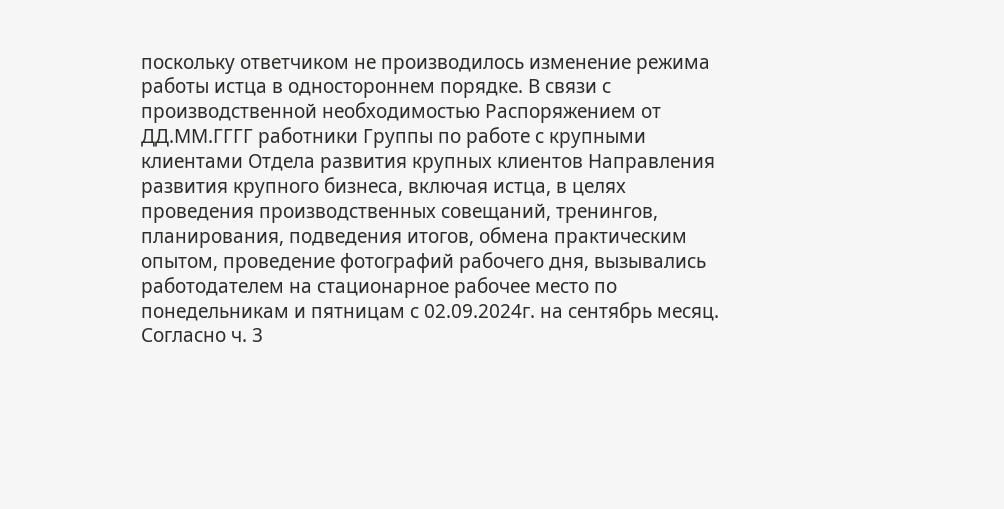поскольку ответчиком не производилось изменение режима работы истца в одностороннем порядке. В связи с производственной необходимостью Распоряжением от ДД.ММ.ГГГГ работники Группы по работе с крупными клиентами Отдела развития крупных клиентов Направления развития крупного бизнеса, включая истца, в целях проведения производственных совещаний, тренингов, планирования, подведения итогов, обмена практическим опытом, проведение фотографий рабочего дня, вызывались работодателем на стационарное рабочее место по понедельникам и пятницам с 02.09.2024г. на сентябрь месяц.
Согласно ч. 3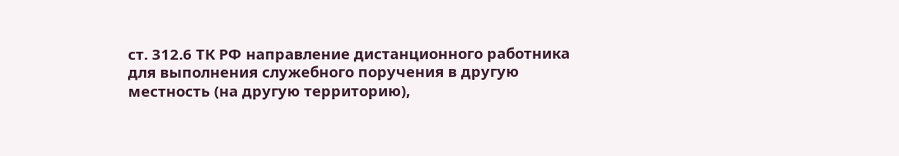ст. 312.6 ТК РФ направление дистанционного работника для выполнения служебного поручения в другую местность (на другую территорию),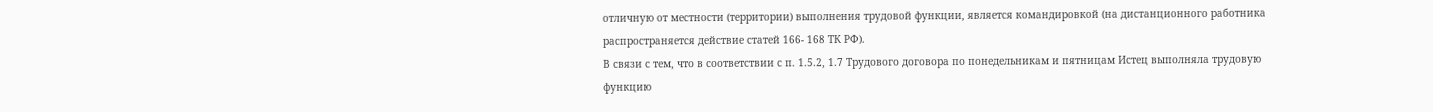отличную от местности (территории) выполнения трудовой функции, является командировкой (на дистанционного работника распространяется действие статей 166- 168 ТК РФ).
В связи с тем, что в соответствии с п. 1.5.2, 1.7 Трудового договора по понедельникам и пятницам Истец выполняла трудовую функцию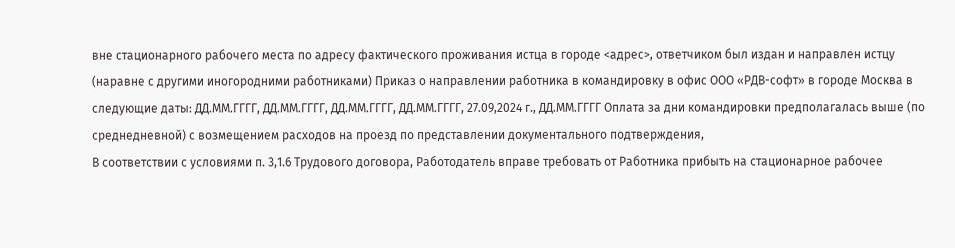вне стационарного рабочего места по адресу фактического проживания истца в городе <адрес>, ответчиком был издан и направлен истцу (наравне с другими иногородними работниками) Приказ о направлении работника в командировку в офис ООО «РДВ-софт» в городе Москва в следующие даты: ДД.ММ.ГГГГ, ДД.ММ.ГГГГ, ДД.ММ.ГГГГ, ДД.ММ.ГГГГ, 27.09,2024 г., ДД.ММ.ГГГГ Оплата за дни командировки предполагалась выше (по среднедневной) с возмещением расходов на проезд по представлении документального подтверждения,
В соответствии с условиями п. 3,1.6 Трудового договора, Работодатель вправе требовать от Работника прибыть на стационарное рабочее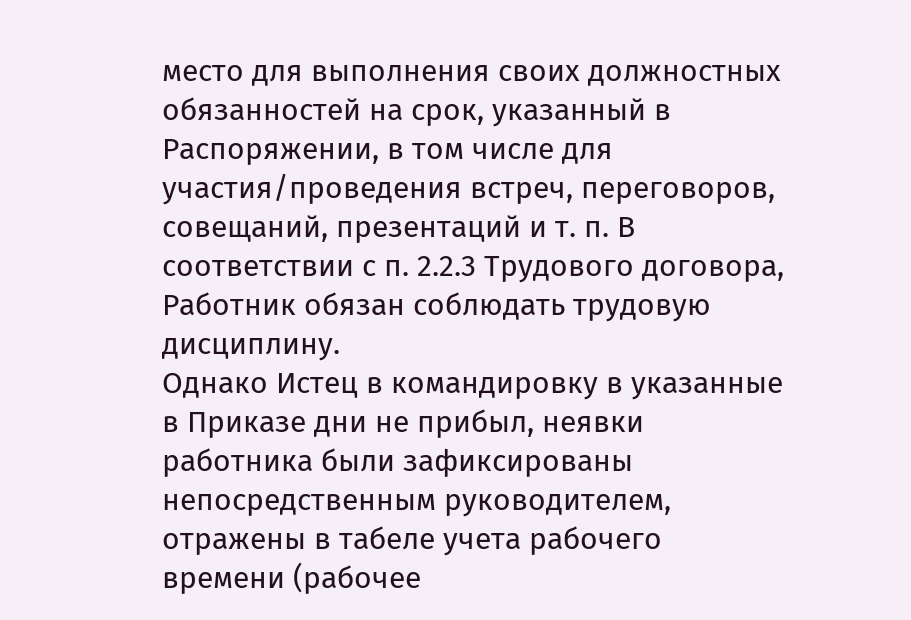место для выполнения своих должностных обязанностей на срок, указанный в Распоряжении, в том числе для участия/проведения встреч, переговоров, совещаний, презентаций и т. п. В соответствии с п. 2.2.3 Трудового договора, Работник обязан соблюдать трудовую дисциплину.
Однако Истец в командировку в указанные в Приказе дни не прибыл, неявки работника были зафиксированы непосредственным руководителем, отражены в табеле учета рабочего времени (рабочее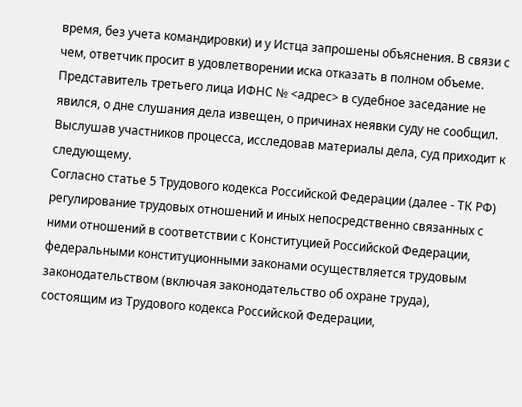время, без учета командировки) и у Истца запрошены объяснения. В связи с чем, ответчик просит в удовлетворении иска отказать в полном объеме.
Представитель третьего лица ИФНС № <адрес> в судебное заседание не явился, о дне слушания дела извещен, о причинах неявки суду не сообщил.
Выслушав участников процесса, исследовав материалы дела, суд приходит к следующему.
Согласно статье 5 Трудового кодекса Российской Федерации (далее - ТК РФ) регулирование трудовых отношений и иных непосредственно связанных с ними отношений в соответствии с Конституцией Российской Федерации, федеральными конституционными законами осуществляется трудовым законодательством (включая законодательство об охране труда), состоящим из Трудового кодекса Российской Федерации,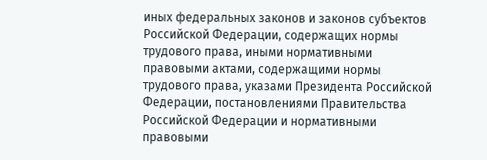иных федеральных законов и законов субъектов Российской Федерации, содержащих нормы трудового права, иными нормативными правовыми актами, содержащими нормы трудового права, указами Президента Российской Федерации, постановлениями Правительства Российской Федерации и нормативными правовыми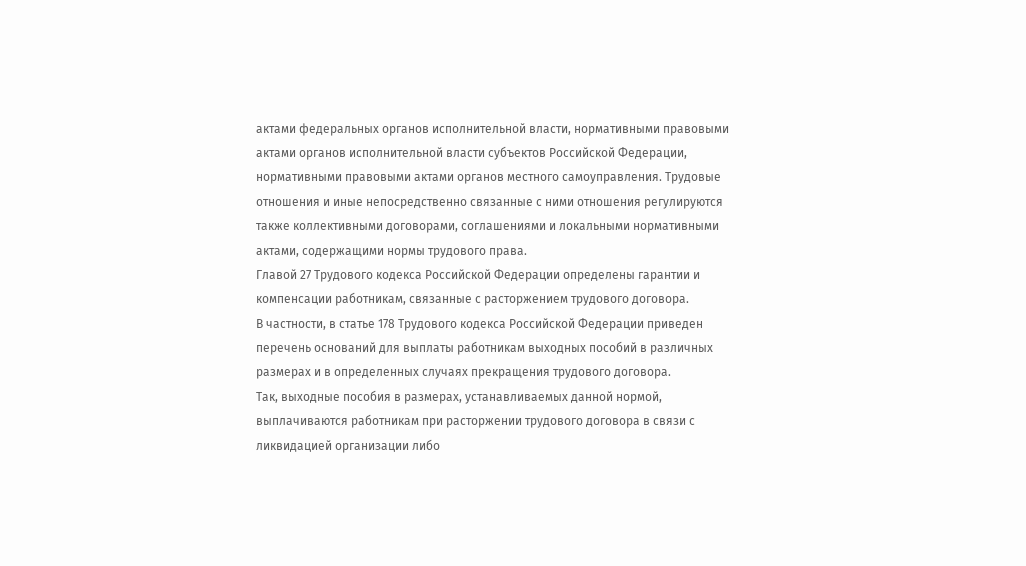актами федеральных органов исполнительной власти, нормативными правовыми актами органов исполнительной власти субъектов Российской Федерации, нормативными правовыми актами органов местного самоуправления. Трудовые отношения и иные непосредственно связанные с ними отношения регулируются также коллективными договорами, соглашениями и локальными нормативными актами, содержащими нормы трудового права.
Главой 27 Трудового кодекса Российской Федерации определены гарантии и компенсации работникам, связанные с расторжением трудового договора.
В частности, в статье 178 Трудового кодекса Российской Федерации приведен перечень оснований для выплаты работникам выходных пособий в различных размерах и в определенных случаях прекращения трудового договора.
Так, выходные пособия в размерах, устанавливаемых данной нормой, выплачиваются работникам при расторжении трудового договора в связи с ликвидацией организации либо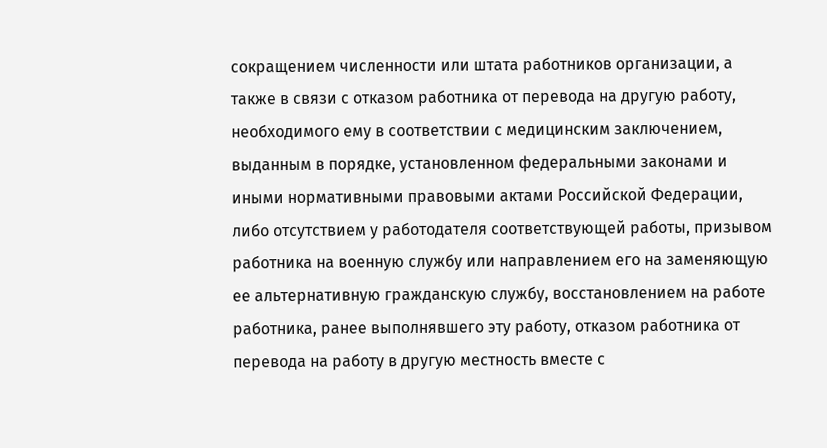сокращением численности или штата работников организации, а также в связи с отказом работника от перевода на другую работу, необходимого ему в соответствии с медицинским заключением, выданным в порядке, установленном федеральными законами и иными нормативными правовыми актами Российской Федерации, либо отсутствием у работодателя соответствующей работы, призывом работника на военную службу или направлением его на заменяющую ее альтернативную гражданскую службу, восстановлением на работе работника, ранее выполнявшего эту работу, отказом работника от перевода на работу в другую местность вместе с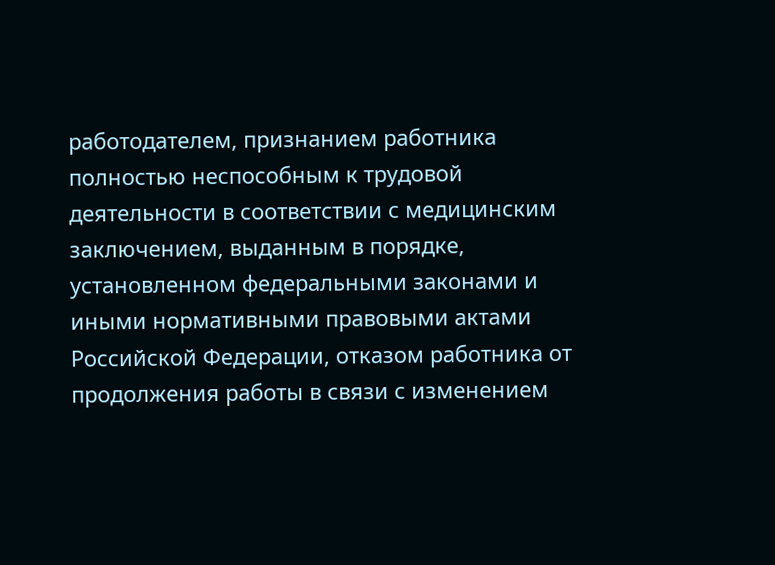работодателем, признанием работника полностью неспособным к трудовой деятельности в соответствии с медицинским заключением, выданным в порядке, установленном федеральными законами и иными нормативными правовыми актами Российской Федерации, отказом работника от продолжения работы в связи с изменением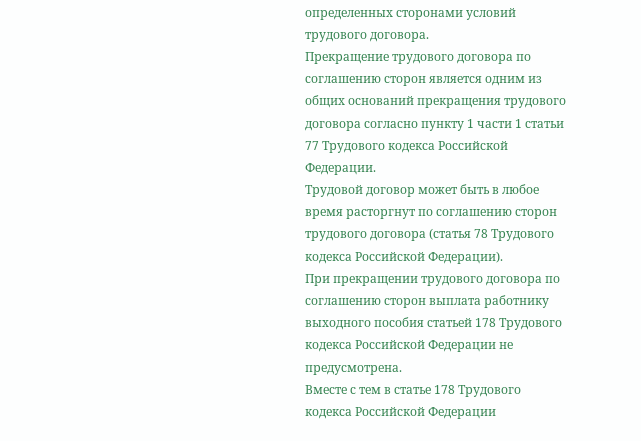определенных сторонами условий трудового договора.
Прекращение трудового договора по соглашению сторон является одним из общих оснований прекращения трудового договора согласно пункту 1 части 1 статьи 77 Трудового кодекса Российской Федерации.
Трудовой договор может быть в любое время расторгнут по соглашению сторон трудового договора (статья 78 Трудового кодекса Российской Федерации).
При прекращении трудового договора по соглашению сторон выплата работнику выходного пособия статьей 178 Трудового кодекса Российской Федерации не предусмотрена.
Вместе с тем в статье 178 Трудового кодекса Российской Федерации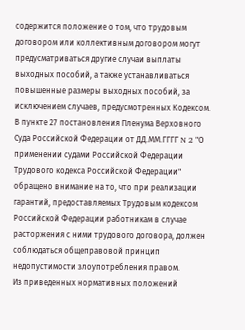содержится положение о том, что трудовым договором или коллективным договором могут предусматриваться другие случаи выплаты выходных пособий, а также устанавливаться повышенные размеры выходных пособий, за исключением случаев, предусмотренных Кодексом.
В пункте 27 постановления Пленума Верховного Суда Российской Федерации от ДД.ММ.ГГГГ N 2 "О применении судами Российской Федерации Трудового кодекса Российской Федерации" обращено внимание на то, что при реализации гарантий, предоставляемых Трудовым кодексом Российской Федерации работникам в случае расторжения с ними трудового договора, должен соблюдаться общеправовой принцип недопустимости злоупотребления правом.
Из приведенных нормативных положений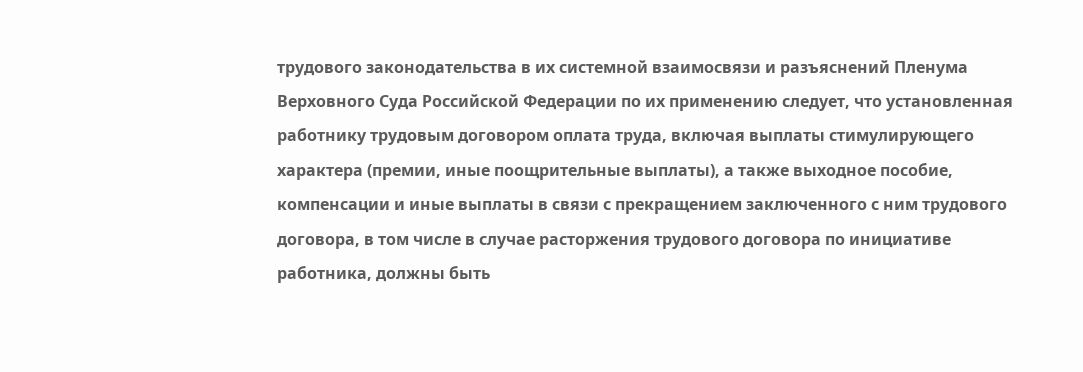трудового законодательства в их системной взаимосвязи и разъяснений Пленума Верховного Суда Российской Федерации по их применению следует, что установленная работнику трудовым договором оплата труда, включая выплаты стимулирующего характера (премии, иные поощрительные выплаты), а также выходное пособие, компенсации и иные выплаты в связи с прекращением заключенного с ним трудового договора, в том числе в случае расторжения трудового договора по инициативе работника, должны быть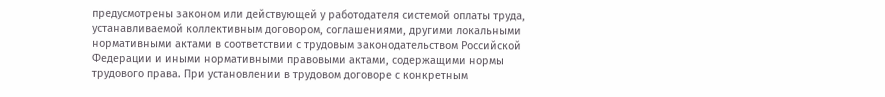предусмотрены законом или действующей у работодателя системой оплаты труда, устанавливаемой коллективным договором, соглашениями, другими локальными нормативными актами в соответствии с трудовым законодательством Российской Федерации и иными нормативными правовыми актами, содержащими нормы трудового права. При установлении в трудовом договоре с конкретным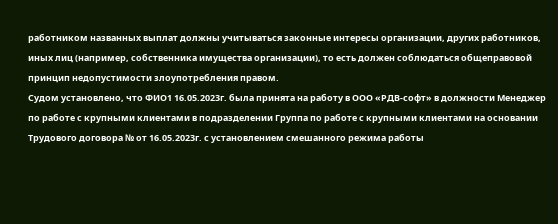работником названных выплат должны учитываться законные интересы организации, других работников, иных лиц (например, собственника имущества организации), то есть должен соблюдаться общеправовой принцип недопустимости злоупотребления правом.
Судом установлено, что ФИО1 16.05.2023г. была принята на работу в ООО «РДВ-софт» в должности Менеджер по работе с крупными клиентами в подразделении Группа по работе с крупными клиентами на основании Трудового договора № от 16.05.2023г. с установлением смешанного режима работы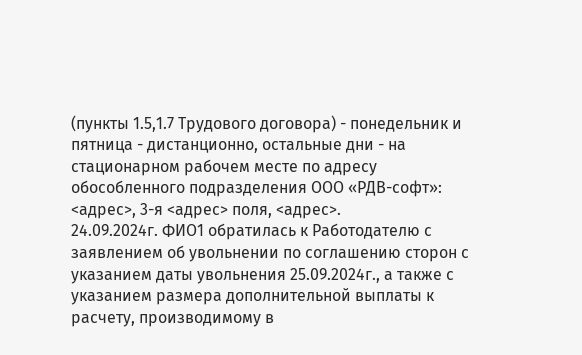(пункты 1.5,1.7 Трудового договора) - понедельник и пятница - дистанционно, остальные дни - на стационарном рабочем месте по адресу обособленного подразделения ООО «РДВ-софт»: <адрес>, 3-я <адрес> поля, <адрес>.
24.09.2024г. ФИО1 обратилась к Работодателю с заявлением об увольнении по соглашению сторон с указанием даты увольнения 25.09.2024г., а также с указанием размера дополнительной выплаты к расчету, производимому в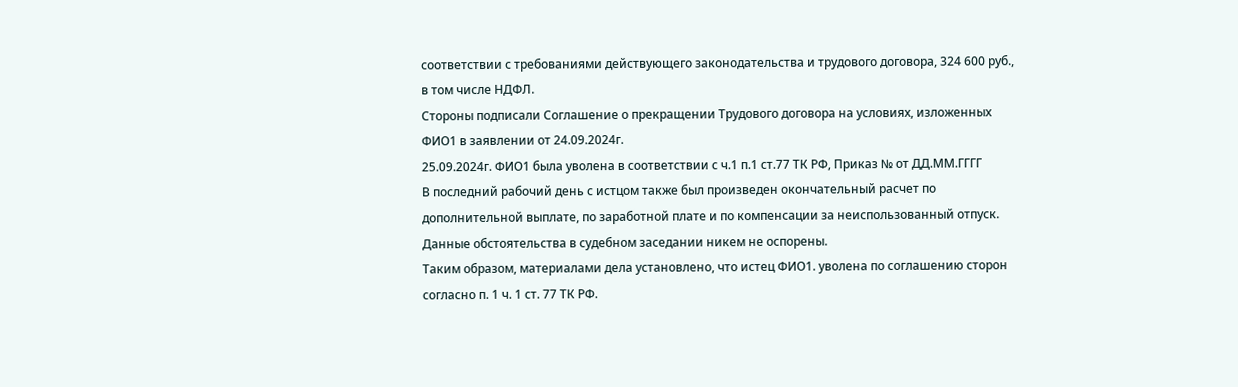соответствии с требованиями действующего законодательства и трудового договора, 324 600 руб., в том числе НДФЛ.
Стороны подписали Соглашение о прекращении Трудового договора на условиях, изложенных ФИО1 в заявлении от 24.09.2024г.
25.09.2024г. ФИО1 была уволена в соответствии с ч.1 п.1 ст.77 ТК РФ, Приказ № от ДД.ММ.ГГГГ
В последний рабочий день с истцом также был произведен окончательный расчет по дополнительной выплате, по заработной плате и по компенсации за неиспользованный отпуск.
Данные обстоятельства в судебном заседании никем не оспорены.
Таким образом, материалами дела установлено, что истец ФИО1. уволена по соглашению сторон согласно п. 1 ч. 1 ст. 77 ТК РФ.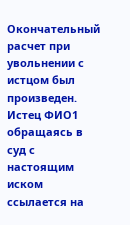Окончательный расчет при увольнении с истцом был произведен.
Истец ФИО1 обращаясь в суд с настоящим иском ссылается на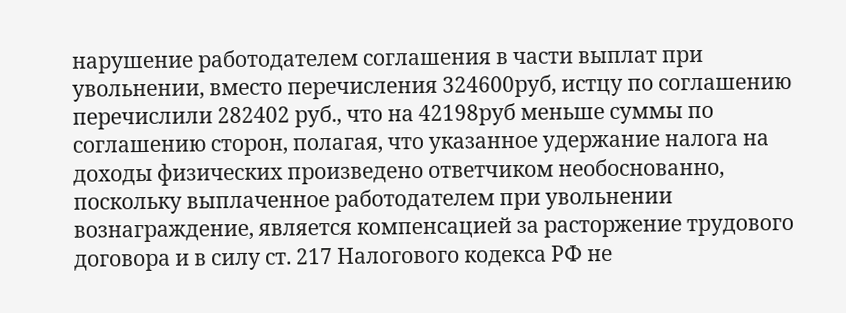нарушение работодателем соглашения в части выплат при увольнении, вместо перечисления 324600руб, истцу по соглашению перечислили 282402 руб., что на 42198руб меньше суммы по соглашению сторон, полагая, что указанное удержание налога на доходы физических произведено ответчиком необоснованно, поскольку выплаченное работодателем при увольнении вознаграждение, является компенсацией за расторжение трудового договора и в силу ст. 217 Налогового кодекса РФ не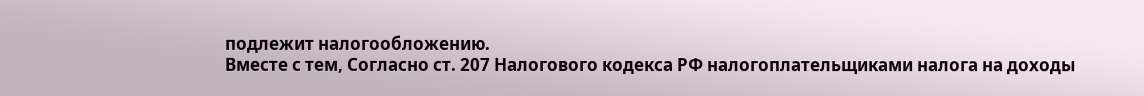подлежит налогообложению.
Вместе с тем, Согласно ст. 207 Налогового кодекса РФ налогоплательщиками налога на доходы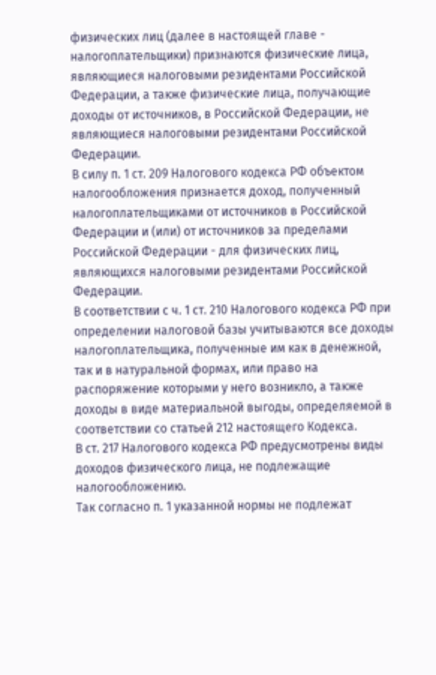физических лиц (далее в настоящей главе - налогоплательщики) признаются физические лица, являющиеся налоговыми резидентами Российской Федерации, а также физические лица, получающие доходы от источников, в Российской Федерации, не являющиеся налоговыми резидентами Российской Федерации.
В силу п. 1 ст. 209 Налогового кодекса РФ объектом налогообложения признается доход, полученный налогоплательщиками от источников в Российской Федерации и (или) от источников за пределами Российской Федерации - для физических лиц, являющихся налоговыми резидентами Российской Федерации.
В соответствии с ч. 1 ст. 210 Налогового кодекса РФ при определении налоговой базы учитываются все доходы налогоплательщика, полученные им как в денежной, так и в натуральной формах, или право на распоряжение которыми у него возникло, а также доходы в виде материальной выгоды, определяемой в соответствии со статьей 212 настоящего Кодекса.
В ст. 217 Налогового кодекса РФ предусмотрены виды доходов физического лица, не подлежащие налогообложению.
Так согласно п. 1 указанной нормы не подлежат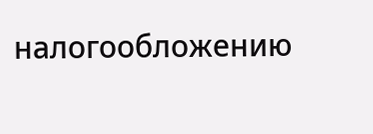налогообложению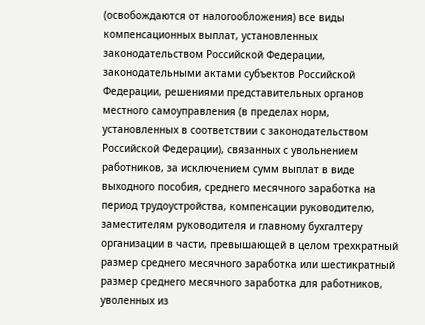(освобождаются от налогообложения) все виды компенсационных выплат, установленных законодательством Российской Федерации, законодательными актами субъектов Российской Федерации, решениями представительных органов местного самоуправления (в пределах норм, установленных в соответствии с законодательством Российской Федерации), связанных с увольнением работников, за исключением сумм выплат в виде выходного пособия, среднего месячного заработка на период трудоустройства, компенсации руководителю, заместителям руководителя и главному бухгалтеру организации в части, превышающей в целом трехкратный размер среднего месячного заработка или шестикратный размер среднего месячного заработка для работников, уволенных из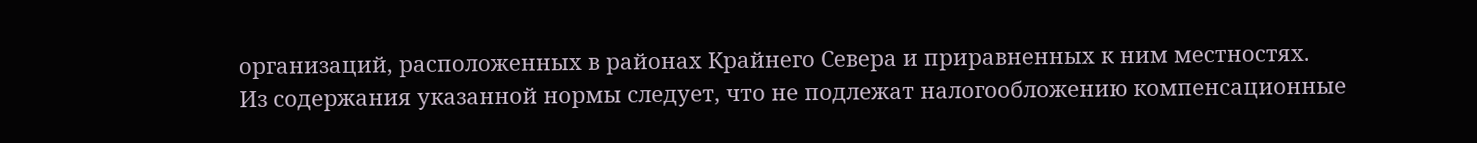организаций, расположенных в районах Крайнего Севера и приравненных к ним местностях.
Из содержания указанной нормы следует, что не подлежат налогообложению компенсационные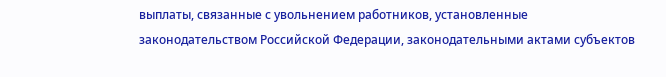выплаты, связанные с увольнением работников, установленные законодательством Российской Федерации, законодательными актами субъектов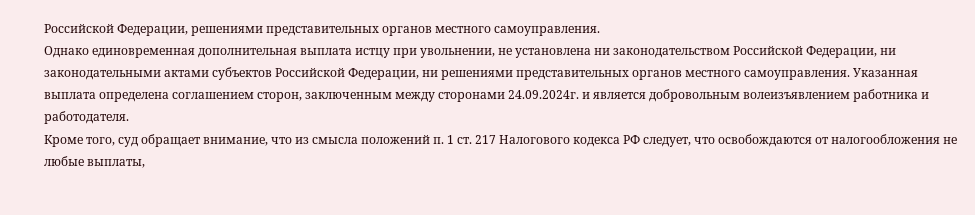Российской Федерации, решениями представительных органов местного самоуправления.
Однако единовременная дополнительная выплата истцу при увольнении, не установлена ни законодательством Российской Федерации, ни законодательными актами субъектов Российской Федерации, ни решениями представительных органов местного самоуправления. Указанная выплата определена соглашением сторон, заключенным между сторонами 24.09.2024г. и является добровольным волеизъявлением работника и работодателя.
Кроме того, суд обращает внимание, что из смысла положений п. 1 ст. 217 Налогового кодекса РФ следует, что освобождаются от налогообложения не любые выплаты,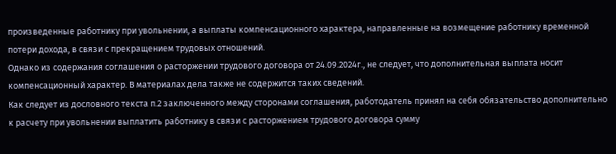произведенные работнику при увольнении, а выплаты компенсационного характера, направленные на возмещение работнику временной потери дохода, в связи с прекращением трудовых отношений.
Однако из содержания соглашения о расторжении трудового договора от 24.09.2024г., не следует, что дополнительная выплата носит компенсационный характер. В материалах дела также не содержится таких сведений.
Как следует из дословного текста п.2 заключенного между сторонами соглашения, работодатель принял на себя обязательство дополнительно к расчету при увольнении выплатить работнику в связи с расторжением трудового договора сумму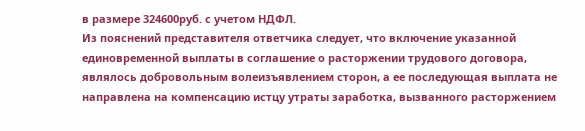в размере 324600руб. с учетом НДФЛ.
Из пояснений представителя ответчика следует, что включение указанной единовременной выплаты в соглашение о расторжении трудового договора, являлось добровольным волеизъявлением сторон, а ее последующая выплата не направлена на компенсацию истцу утраты заработка, вызванного расторжением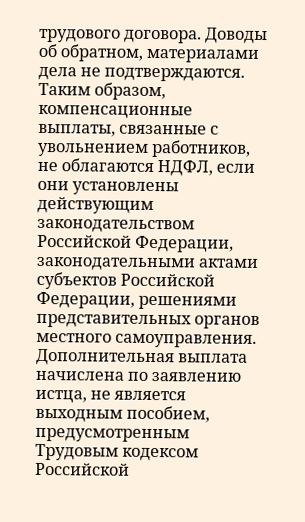трудового договора. Доводы об обратном, материалами дела не подтверждаются.
Таким образом, компенсационные выплаты, связанные с увольнением работников, не облагаются НДФЛ, если они установлены действующим законодательством Российской Федерации, законодательными актами субъектов Российской Федерации, решениями представительных органов местного самоуправления.
Дополнительная выплата начислена по заявлению истца, не является выходным пособием, предусмотренным Трудовым кодексом Российской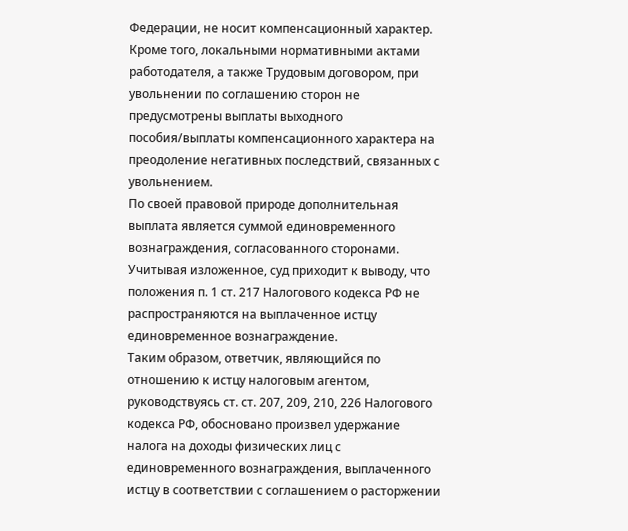Федерации, не носит компенсационный характер. Кроме того, локальными нормативными актами работодателя, а также Трудовым договором, при увольнении по соглашению сторон не предусмотрены выплаты выходного пособия/выплаты компенсационного характера на преодоление негативных последствий, связанных с увольнением.
По своей правовой природе дополнительная выплата является суммой единовременного вознаграждения, согласованного сторонами.
Учитывая изложенное, суд приходит к выводу, что положения п. 1 ст. 217 Налогового кодекса РФ не распространяются на выплаченное истцу единовременное вознаграждение.
Таким образом, ответчик, являющийся по отношению к истцу налоговым агентом, руководствуясь ст. ст. 207, 209, 210, 226 Налогового кодекса РФ, обосновано произвел удержание налога на доходы физических лиц с единовременного вознаграждения, выплаченного истцу в соответствии с соглашением о расторжении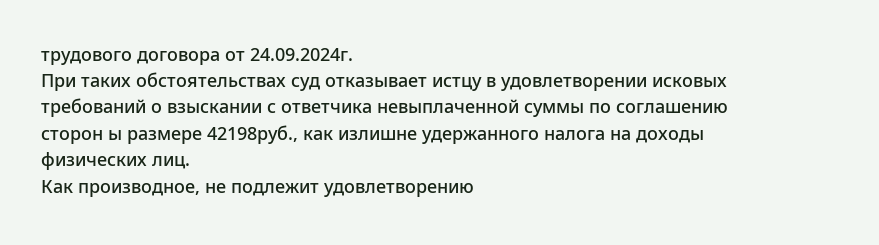трудового договора от 24.09.2024г.
При таких обстоятельствах суд отказывает истцу в удовлетворении исковых требований о взыскании с ответчика невыплаченной суммы по соглашению сторон ы размере 42198руб., как излишне удержанного налога на доходы физических лиц.
Как производное, не подлежит удовлетворению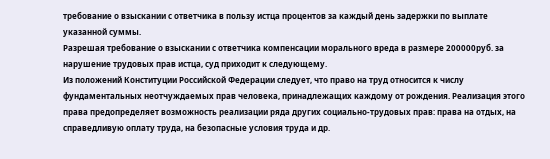требование о взыскании с ответчика в пользу истца процентов за каждый день задержки по выплате указанной суммы.
Разрешая требование о взыскании с ответчика компенсации морального вреда в размере 200000руб. за нарушение трудовых прав истца, суд приходит к следующему.
Из положений Конституции Российской Федерации следует, что право на труд относится к числу фундаментальных неотчуждаемых прав человека, принадлежащих каждому от рождения. Реализация этого права предопределяет возможность реализации ряда других социально-трудовых прав: права на отдых, на справедливую оплату труда, на безопасные условия труда и др.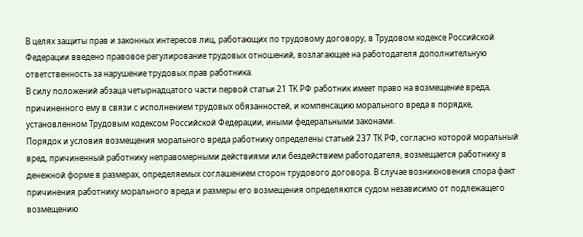В целях защиты прав и законных интересов лиц, работающих по трудовому договору, в Трудовом кодексе Российской Федерации введено правовое регулирование трудовых отношений, возлагающее на работодателя дополнительную ответственность за нарушение трудовых прав работника.
В силу положений абзаца четырнадцатого части первой статьи 21 ТК РФ работник имеет право на возмещение вреда, причиненного ему в связи с исполнением трудовых обязанностей, и компенсацию морального вреда в порядке, установленном Трудовым кодексом Российской Федерации, иными федеральными законами.
Порядок и условия возмещения морального вреда работнику определены статьей 237 ТК РФ, согласно которой моральный вред, причиненный работнику неправомерными действиями или бездействием работодателя, возмещается работнику в денежной форме в размерах, определяемых соглашением сторон трудового договора. В случае возникновения спора факт причинения работнику морального вреда и размеры его возмещения определяются судом независимо от подлежащего возмещению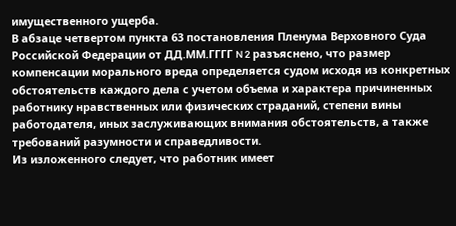имущественного ущерба.
В абзаце четвертом пункта 63 постановления Пленума Верховного Суда Российской Федерации от ДД.ММ.ГГГГ N 2 разъяснено, что размер компенсации морального вреда определяется судом исходя из конкретных обстоятельств каждого дела с учетом объема и характера причиненных работнику нравственных или физических страданий, степени вины работодателя, иных заслуживающих внимания обстоятельств, а также требований разумности и справедливости.
Из изложенного следует, что работник имеет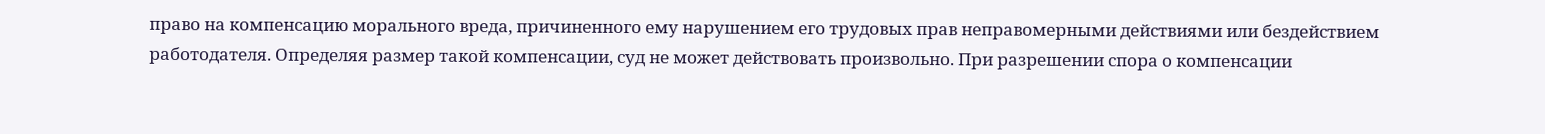право на компенсацию морального вреда, причиненного ему нарушением его трудовых прав неправомерными действиями или бездействием работодателя. Определяя размер такой компенсации, суд не может действовать произвольно. При разрешении спора о компенсации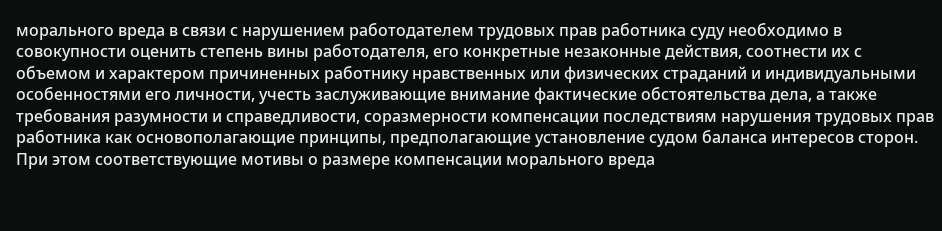морального вреда в связи с нарушением работодателем трудовых прав работника суду необходимо в совокупности оценить степень вины работодателя, его конкретные незаконные действия, соотнести их с объемом и характером причиненных работнику нравственных или физических страданий и индивидуальными особенностями его личности, учесть заслуживающие внимание фактические обстоятельства дела, а также требования разумности и справедливости, соразмерности компенсации последствиям нарушения трудовых прав работника как основополагающие принципы, предполагающие установление судом баланса интересов сторон. При этом соответствующие мотивы о размере компенсации морального вреда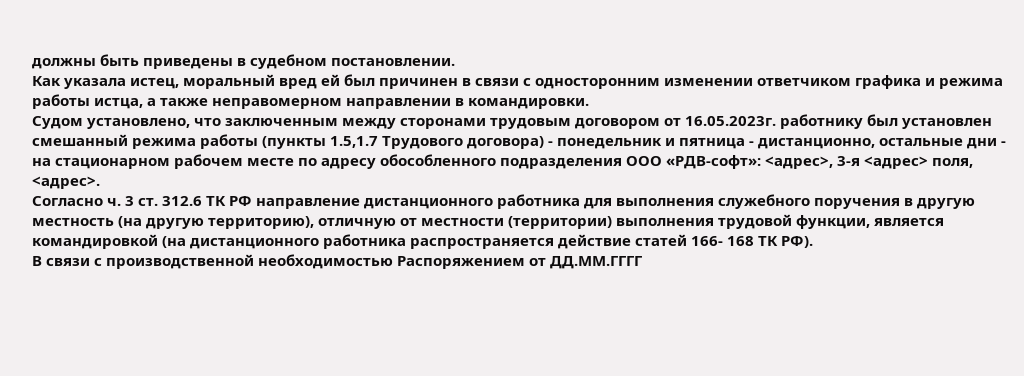должны быть приведены в судебном постановлении.
Как указала истец, моральный вред ей был причинен в связи с односторонним изменении ответчиком графика и режима работы истца, а также неправомерном направлении в командировки.
Судом установлено, что заключенным между сторонами трудовым договором от 16.05.2023г. работнику был установлен смешанный режима работы (пункты 1.5,1.7 Трудового договора) - понедельник и пятница - дистанционно, остальные дни - на стационарном рабочем месте по адресу обособленного подразделения ООО «РДВ-софт»: <адрес>, 3-я <адрес> поля, <адрес>.
Согласно ч. 3 ст. 312.6 ТК РФ направление дистанционного работника для выполнения служебного поручения в другую местность (на другую территорию), отличную от местности (территории) выполнения трудовой функции, является командировкой (на дистанционного работника распространяется действие статей 166- 168 ТК РФ).
В связи с производственной необходимостью Распоряжением от ДД.ММ.ГГГГ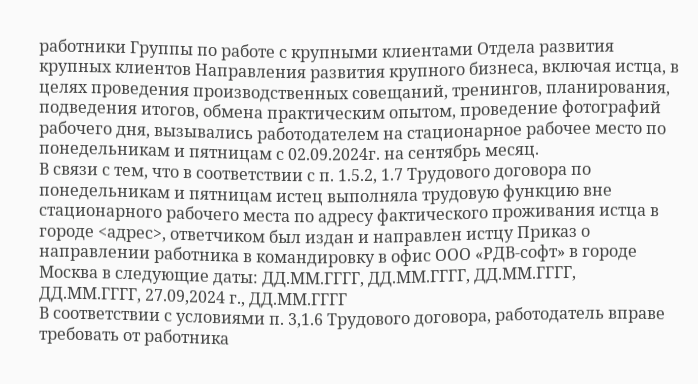работники Группы по работе с крупными клиентами Отдела развития крупных клиентов Направления развития крупного бизнеса, включая истца, в целях проведения производственных совещаний, тренингов, планирования, подведения итогов, обмена практическим опытом, проведение фотографий рабочего дня, вызывались работодателем на стационарное рабочее место по понедельникам и пятницам с 02.09.2024г. на сентябрь месяц.
В связи с тем, что в соответствии с п. 1.5.2, 1.7 Трудового договора по понедельникам и пятницам истец выполняла трудовую функцию вне стационарного рабочего места по адресу фактического проживания истца в городе <адрес>, ответчиком был издан и направлен истцу Приказ о направлении работника в командировку в офис ООО «РДВ-софт» в городе Москва в следующие даты: ДД.ММ.ГГГГ, ДД.ММ.ГГГГ, ДД.ММ.ГГГГ, ДД.ММ.ГГГГ, 27.09,2024 г., ДД.ММ.ГГГГ
В соответствии с условиями п. 3,1.6 Трудового договора, работодатель вправе требовать от работника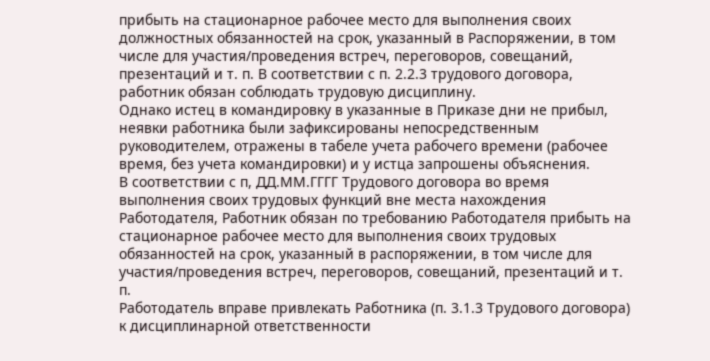прибыть на стационарное рабочее место для выполнения своих должностных обязанностей на срок, указанный в Распоряжении, в том числе для участия/проведения встреч, переговоров, совещаний, презентаций и т. п. В соответствии с п. 2.2.3 трудового договора, работник обязан соблюдать трудовую дисциплину.
Однако истец в командировку в указанные в Приказе дни не прибыл, неявки работника были зафиксированы непосредственным руководителем, отражены в табеле учета рабочего времени (рабочее время, без учета командировки) и у истца запрошены объяснения.
В соответствии с п, ДД.ММ.ГГГГ Трудового договора во время выполнения своих трудовых функций вне места нахождения Работодателя, Работник обязан по требованию Работодателя прибыть на стационарное рабочее место для выполнения своих трудовых обязанностей на срок, указанный в распоряжении, в том числе для участия/проведения встреч, переговоров, совещаний, презентаций и т. п.
Работодатель вправе привлекать Работника (п. 3.1.3 Трудового договора) к дисциплинарной ответственности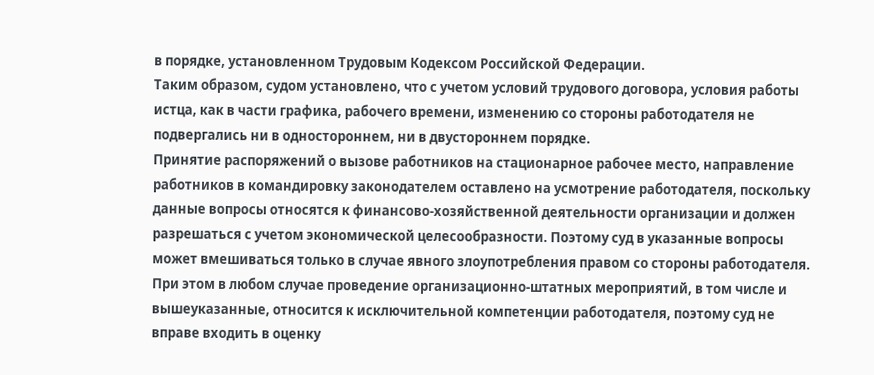в порядке, установленном Трудовым Кодексом Российской Федерации.
Таким образом, судом установлено, что с учетом условий трудового договора, условия работы истца, как в части графика, рабочего времени, изменению со стороны работодателя не подвергались ни в одностороннем, ни в двустороннем порядке.
Принятие распоряжений о вызове работников на стационарное рабочее место, направление работников в командировку законодателем оставлено на усмотрение работодателя, поскольку данные вопросы относятся к финансово-хозяйственной деятельности организации и должен разрешаться с учетом экономической целесообразности. Поэтому суд в указанные вопросы может вмешиваться только в случае явного злоупотребления правом со стороны работодателя.
При этом в любом случае проведение организационно-штатных мероприятий, в том числе и вышеуказанные, относится к исключительной компетенции работодателя, поэтому суд не вправе входить в оценку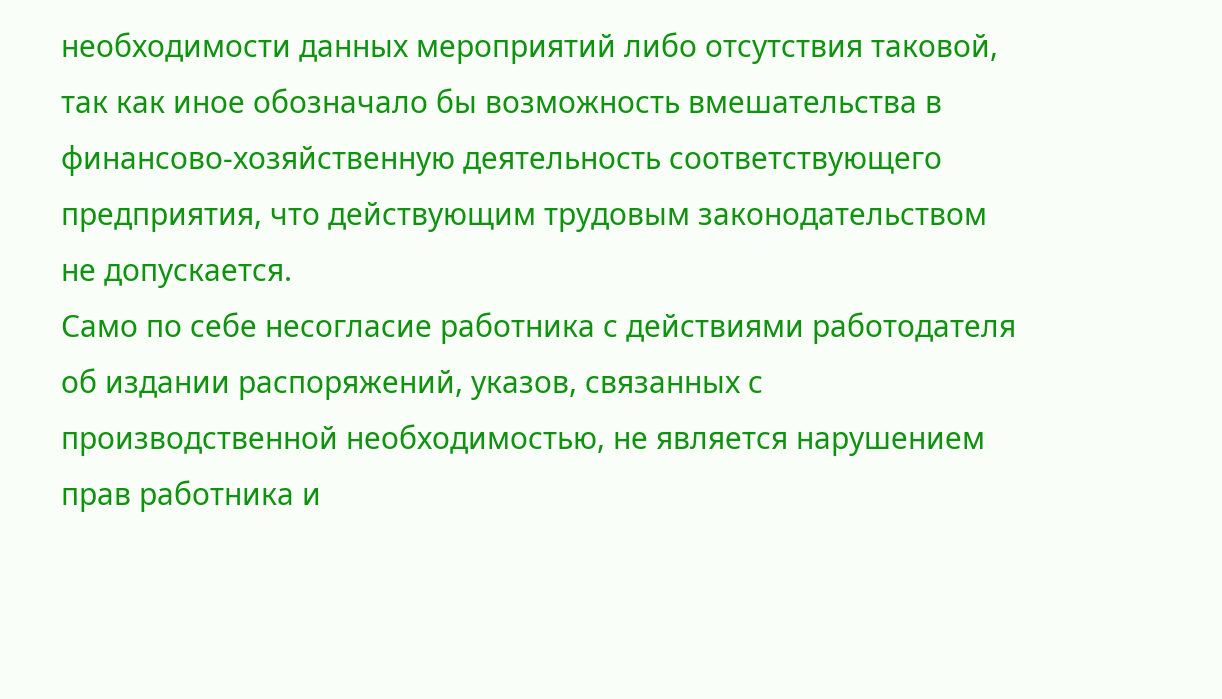необходимости данных мероприятий либо отсутствия таковой, так как иное обозначало бы возможность вмешательства в финансово-хозяйственную деятельность соответствующего предприятия, что действующим трудовым законодательством не допускается.
Само по себе несогласие работника с действиями работодателя об издании распоряжений, указов, связанных с производственной необходимостью, не является нарушением прав работника и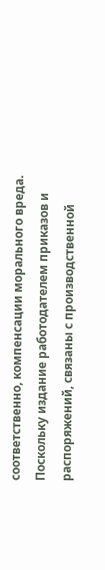соответственно, компенсации морального вреда.
Поскольку издание работодателем приказов и распоряжений, связаны с производственной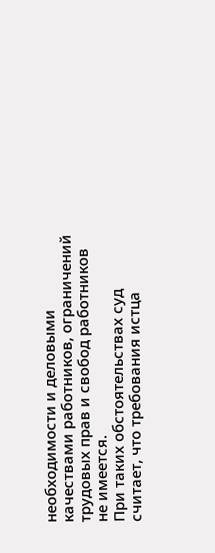необходимости и деловыми качествами работников, ограничений трудовых прав и свобод работников не имеется.
При таких обстоятельствах суд считает, что требования истца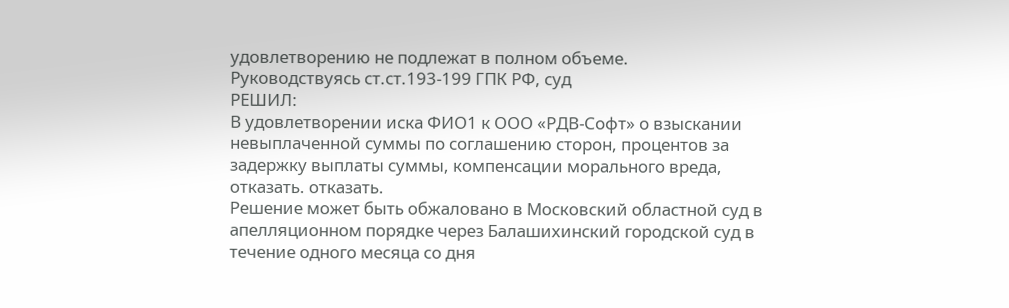удовлетворению не подлежат в полном объеме.
Руководствуясь ст.ст.193-199 ГПК РФ, суд
РЕШИЛ:
В удовлетворении иска ФИО1 к ООО «РДВ-Софт» о взыскании невыплаченной суммы по соглашению сторон, процентов за задержку выплаты суммы, компенсации морального вреда, отказать. отказать.
Решение может быть обжаловано в Московский областной суд в апелляционном порядке через Балашихинский городской суд в течение одного месяца со дня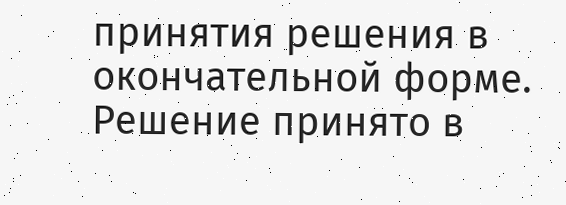принятия решения в окончательной форме.
Решение принято в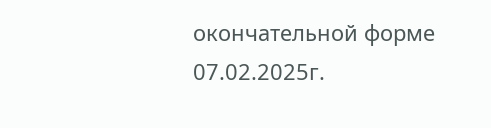окончательной форме 07.02.2025г.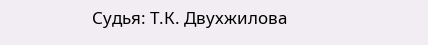Судья: Т.К. Двухжилова